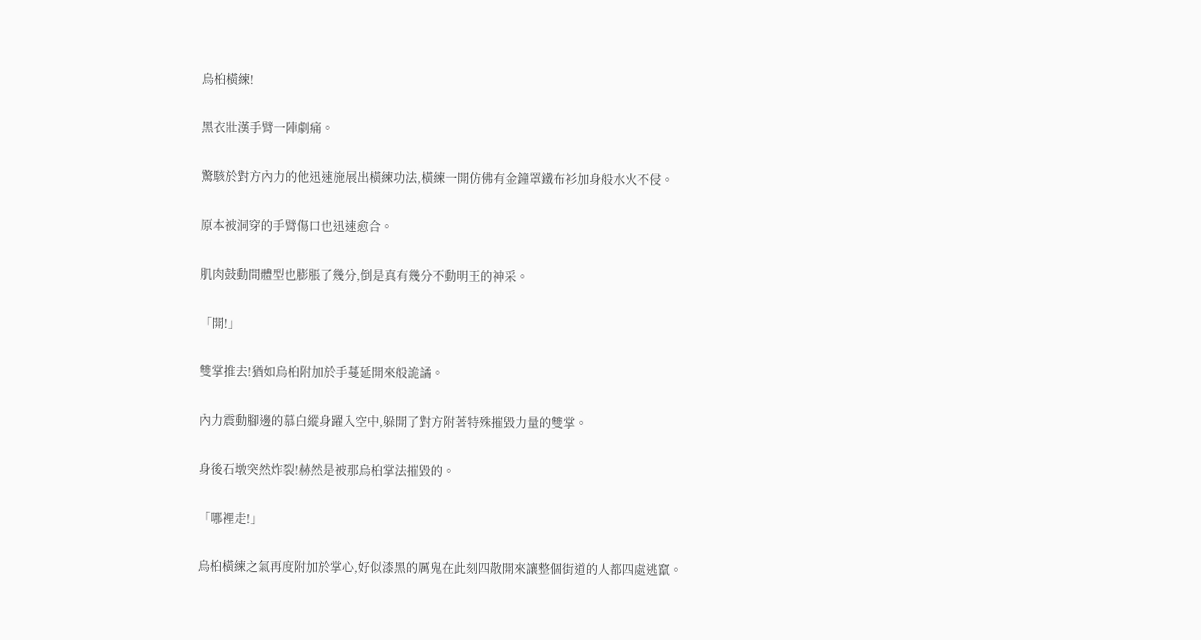烏桕橫練!

黑衣壯漢手臂一陣劇痛。

驚駭於對方內力的他迅速施展出橫練功法,橫練一開仿佛有金鐘罩鐵布衫加身般水火不侵。

原本被洞穿的手臂傷口也迅速愈合。

肌肉鼓動間體型也膨脹了幾分,倒是真有幾分不動明王的神采。

「開!」

雙掌推去!猶如烏桕附加於手蔓延開來般詭譎。

內力震動腳邊的慕白縱身躍入空中,躲開了對方附著特殊摧毀力量的雙掌。

身後石墩突然炸裂!赫然是被那烏桕掌法摧毀的。

「哪裡走!」

烏桕橫練之氣再度附加於掌心,好似漆黑的厲鬼在此刻四散開來讓整個街道的人都四處逃竄。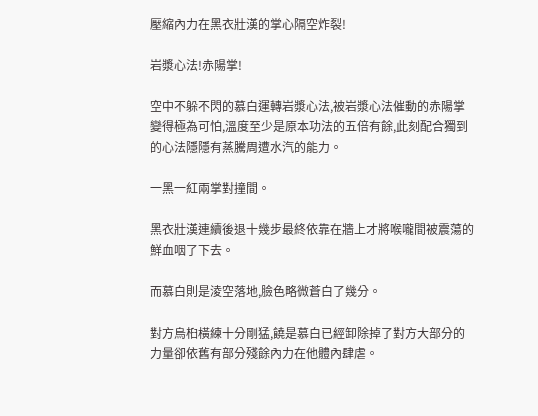壓縮內力在黑衣壯漢的掌心隔空炸裂!

岩漿心法!赤陽掌!

空中不躲不閃的慕白運轉岩漿心法,被岩漿心法催動的赤陽掌變得極為可怕,溫度至少是原本功法的五倍有餘,此刻配合獨到的心法隱隱有蒸騰周遭水汽的能力。

一黑一紅兩掌對撞間。

黑衣壯漢連續後退十幾步最終依靠在牆上才將喉嚨間被震蕩的鮮血咽了下去。

而慕白則是淩空落地,臉色略微蒼白了幾分。

對方烏桕橫練十分剛猛,饒是慕白已經卸除掉了對方大部分的力量卻依舊有部分殘餘內力在他體內肆虐。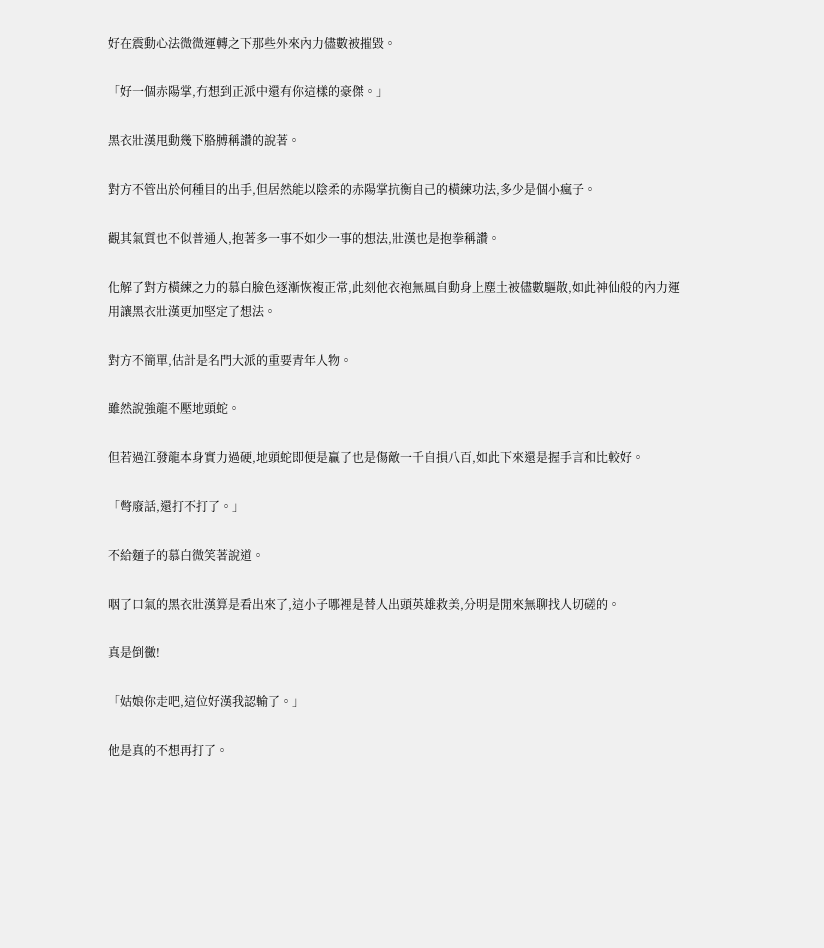好在震動心法微微運轉之下那些外來內力儘數被摧毀。

「好一個赤陽掌,冇想到正派中還有你這樣的豪傑。」

黑衣壯漢甩動幾下胳膊稱讚的說著。

對方不管出於何種目的出手,但居然能以陰柔的赤陽掌抗衡自己的橫練功法,多少是個小瘋子。

觀其氣質也不似普通人,抱著多一事不如少一事的想法,壯漢也是抱拳稱讚。

化解了對方橫練之力的慕白臉色逐漸恢複正常,此刻他衣袍無風自動身上塵土被儘數驅散,如此神仙般的內力運用讓黑衣壯漢更加堅定了想法。

對方不簡單,估計是名門大派的重要青年人物。

雖然說強龍不壓地頭蛇。

但若過江發龍本身實力過硬,地頭蛇即便是贏了也是傷敵一千自損八百,如此下來還是握手言和比較好。

「彆廢話,還打不打了。」

不給麵子的慕白微笑著說道。

咽了口氣的黑衣壯漢算是看出來了,這小子哪裡是替人出頭英雄救美,分明是閒來無聊找人切磋的。

真是倒黴!

「姑娘你走吧,這位好漢我認輸了。」

他是真的不想再打了。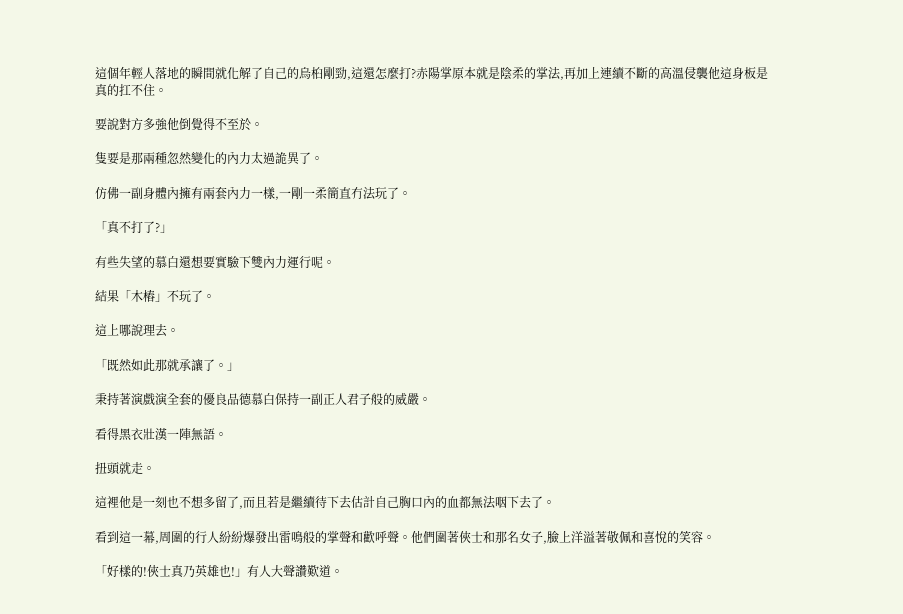這個年輕人落地的瞬間就化解了自己的烏桕剛勁,這還怎麼打?赤陽掌原本就是陰柔的掌法,再加上連續不斷的高溫侵襲他這身板是真的扛不住。

要說對方多強他倒覺得不至於。

隻要是那兩種忽然變化的內力太過詭異了。

仿佛一副身體內擁有兩套內力一樣,一剛一柔簡直冇法玩了。

「真不打了?」

有些失望的慕白還想要實驗下雙內力運行呢。

結果「木樁」不玩了。

這上哪說理去。

「既然如此那就承讓了。」

秉持著演戲演全套的優良品德慕白保持一副正人君子般的威嚴。

看得黑衣壯漢一陣無語。

扭頭就走。

這裡他是一刻也不想多留了,而且若是繼續待下去估計自己胸口內的血都無法咽下去了。

看到這一幕,周圍的行人紛紛爆發出雷鳴般的掌聲和歡呼聲。他們圍著俠士和那名女子,臉上洋溢著敬佩和喜悅的笑容。

「好樣的!俠士真乃英雄也!」有人大聲讚歎道。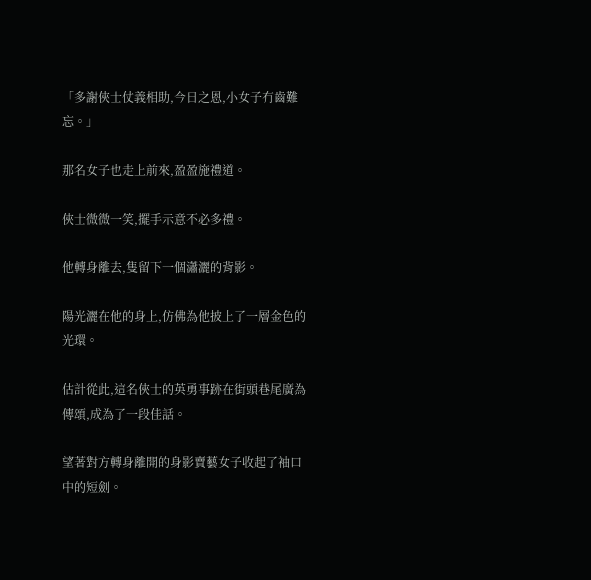「多謝俠士仗義相助,今日之恩,小女子冇齒難忘。」

那名女子也走上前來,盈盈施禮道。

俠士微微一笑,擺手示意不必多禮。

他轉身離去,隻留下一個瀟灑的背影。

陽光灑在他的身上,仿佛為他披上了一層金色的光環。

估計從此,這名俠士的英勇事跡在街頭巷尾廣為傳頌,成為了一段佳話。

望著對方轉身離開的身影賣藝女子收起了袖口中的短劍。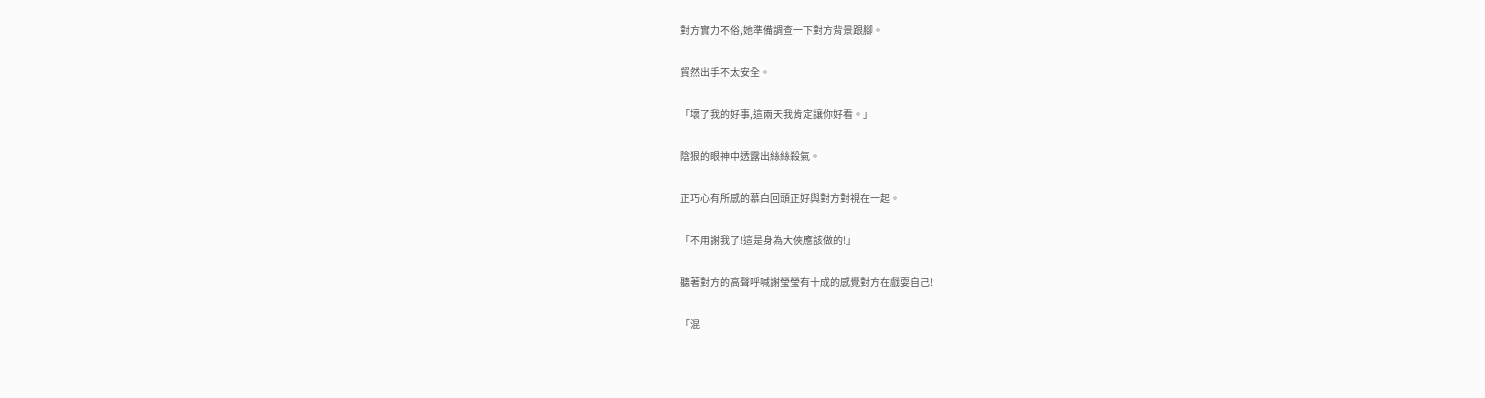對方實力不俗,她準備調查一下對方背景跟腳。

貿然出手不太安全。

「壞了我的好事,這兩天我肯定讓你好看。」

陰狠的眼神中透露出絲絲殺氣。

正巧心有所感的慕白回頭正好與對方對視在一起。

「不用謝我了!這是身為大俠應該做的!」

聽著對方的高聲呼喊謝瑩瑩有十成的感覺對方在戲耍自己!

「混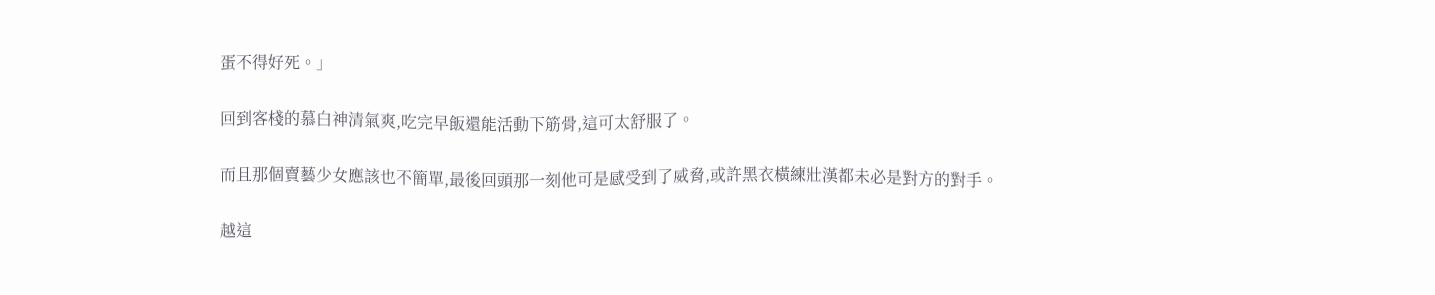蛋不得好死。」

回到客棧的慕白神清氣爽,吃完早飯還能活動下筋骨,這可太舒服了。

而且那個賣藝少女應該也不簡單,最後回頭那一刻他可是感受到了威脅,或許黑衣橫練壯漢都未必是對方的對手。

越這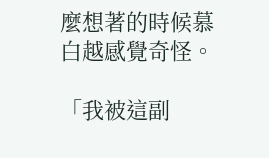麼想著的時候慕白越感覺奇怪。

「我被這副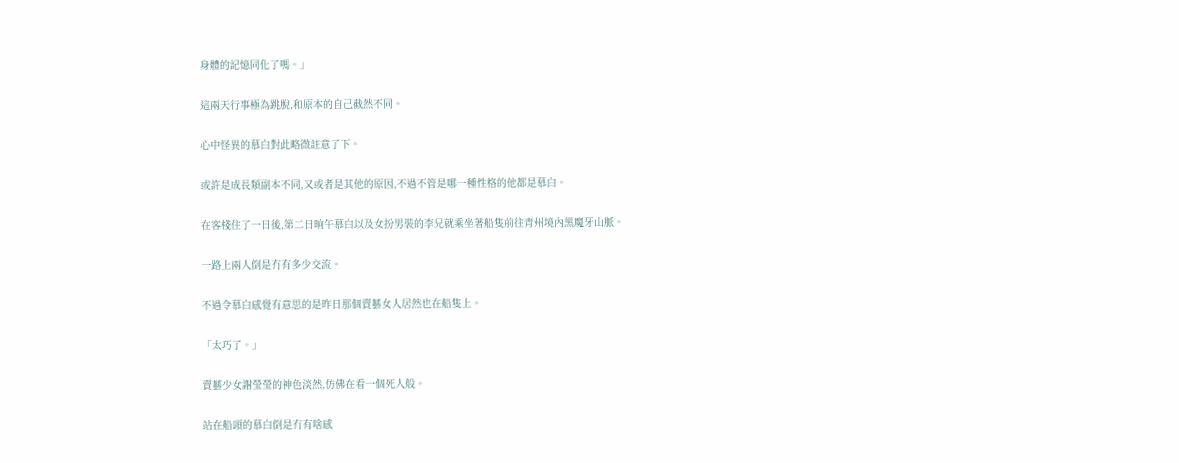身體的記憶同化了嗎。」

這兩天行事極為跳脫,和原本的自己截然不同。

心中怪異的慕白對此略微註意了下。

或許是成長類副本不同,又或者是其他的原因,不過不管是哪一種性格的他都是慕白。

在客棧住了一日後,第二日晌午慕白以及女扮男裝的李兄就乘坐著船隻前往青州境內黑魔牙山脈。

一路上兩人倒是冇有多少交流。

不過令慕白感覺有意思的是昨日那個賣藝女人居然也在船隻上。

「太巧了。」

賣藝少女謝瑩瑩的神色淡然,仿佛在看一個死人般。

站在船頭的慕白倒是冇有啥感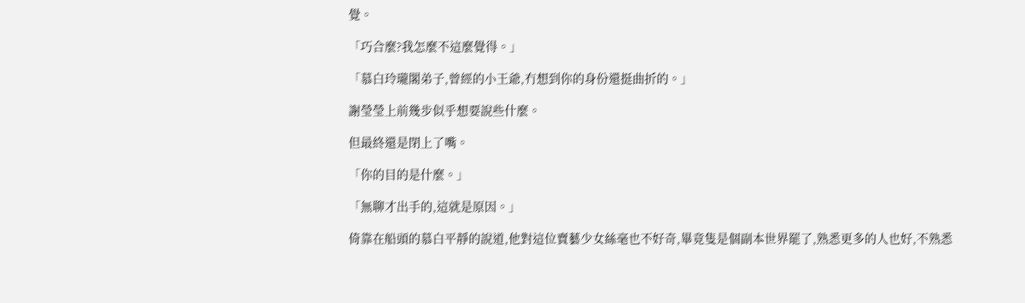覺。

「巧合麼?我怎麼不這麼覺得。」

「慕白玲瓏閣弟子,曾經的小王爺,冇想到你的身份還挺曲折的。」

謝瑩瑩上前幾步似乎想要說些什麼。

但最終還是閉上了嘴。

「你的目的是什麼。」

「無聊才出手的,這就是原因。」

倚靠在船頭的慕白平靜的說道,他對這位賣藝少女絲毫也不好奇,畢竟隻是個副本世界罷了,熟悉更多的人也好,不熟悉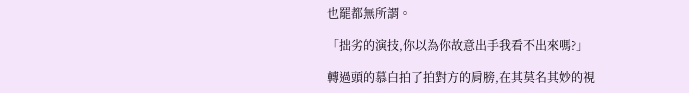也罷都無所謂。

「拙劣的演技,你以為你故意出手我看不出來嗎?」

轉過頭的慕白拍了拍對方的肩膀,在其莫名其妙的視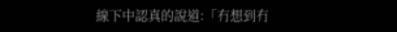線下中認真的說道:「冇想到冇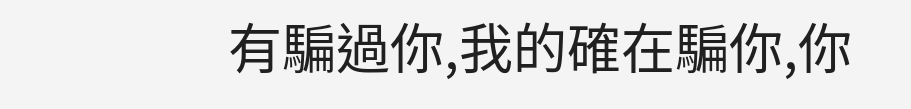有騙過你,我的確在騙你,你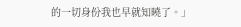的一切身份我也早就知曉了。」